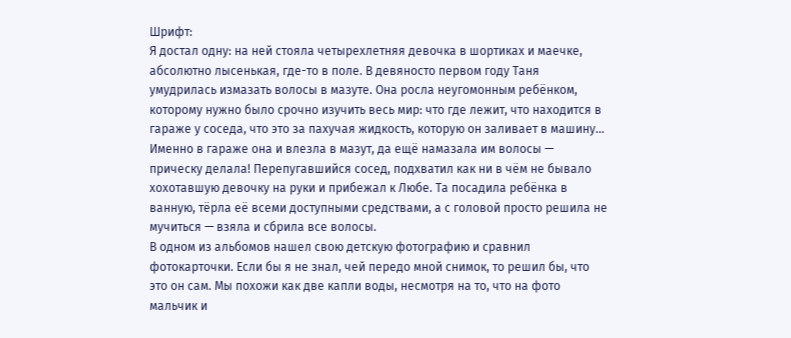Шрифт:
Я достал одну: на ней стояла четырехлетняя девочка в шортиках и маечке, абсолютно лысенькая, где-то в поле. В девяносто первом году Таня умудрилась измазать волосы в мазуте. Она росла неугомонным ребёнком, которому нужно было срочно изучить весь мир: что где лежит, что находится в гараже у соседа, что это за пахучая жидкость, которую он заливает в машину… Именно в гараже она и влезла в мазут, да ещё намазала им волосы — прическу делала! Перепугавшийся сосед, подхватил как ни в чём не бывало хохотавшую девочку на руки и прибежал к Любе. Та посадила ребёнка в ванную, тёрла её всеми доступными средствами, а с головой просто решила не мучиться — взяла и сбрила все волосы.
В одном из альбомов нашел свою детскую фотографию и сравнил фотокарточки. Если бы я не знал, чей передо мной снимок, то решил бы, что это он сам. Мы похожи как две капли воды, несмотря на то, что на фото мальчик и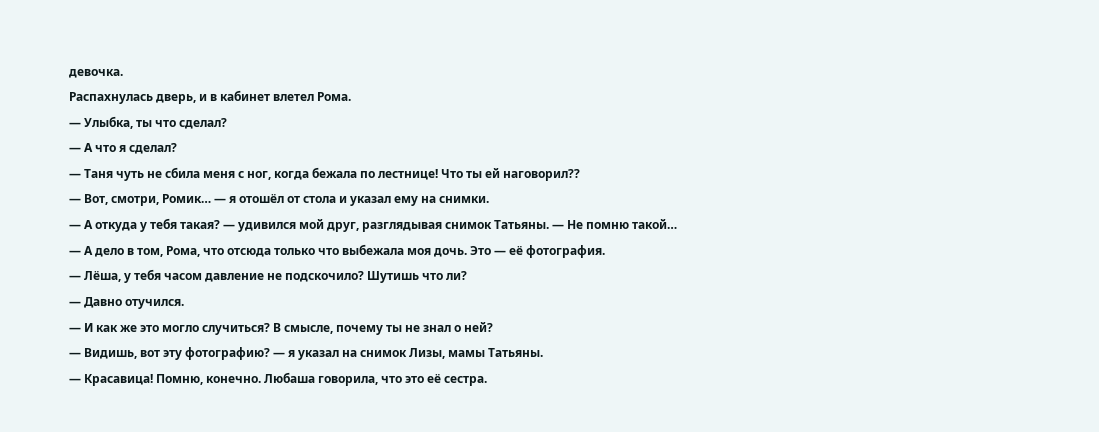девочка.
Распахнулась дверь, и в кабинет влетел Рома.
— Улыбка, ты что сделал?
— А что я сделал?
— Таня чуть не сбила меня с ног, когда бежала по лестнице! Что ты ей наговорил??
— Вот, смотри, Ромик… — я отошёл от стола и указал ему на снимки.
— А откуда у тебя такая? — удивился мой друг, разглядывая снимок Татьяны. — Не помню такой…
— А дело в том, Рома, что отсюда только что выбежала моя дочь. Это — её фотография.
— Лёша, у тебя часом давление не подскочило? Шутишь что ли?
— Давно отучился.
— И как же это могло случиться? В смысле, почему ты не знал о ней?
— Видишь, вот эту фотографию? — я указал на снимок Лизы, мамы Татьяны.
— Красавица! Помню, конечно. Любаша говорила, что это её сестра.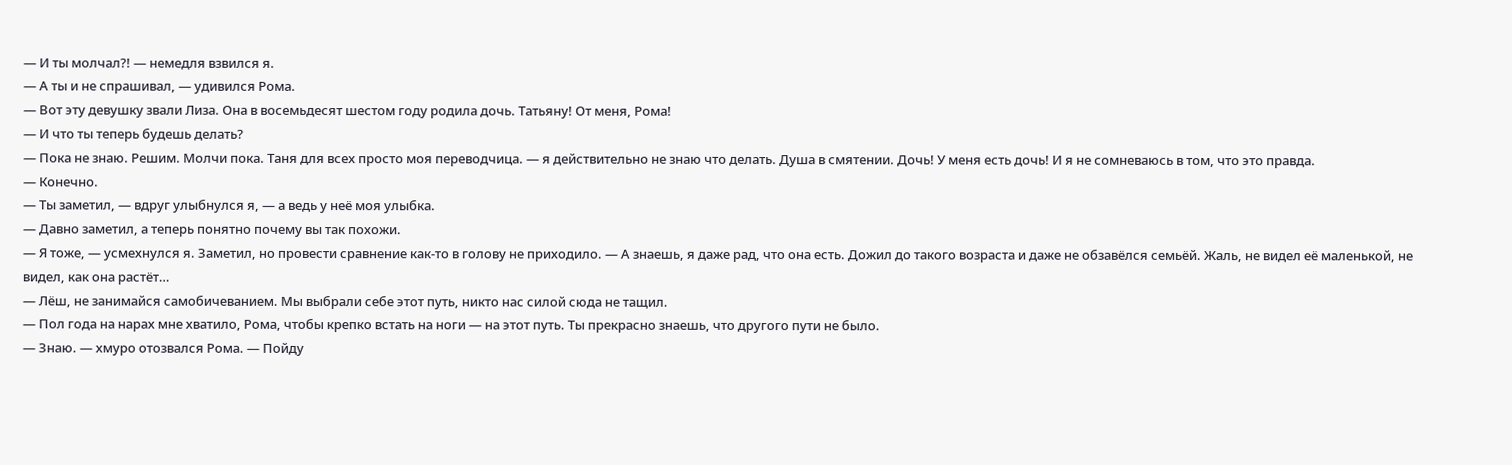— И ты молчал?! — немедля взвился я.
— А ты и не спрашивал, — удивился Рома.
— Вот эту девушку звали Лиза. Она в восемьдесят шестом году родила дочь. Татьяну! От меня, Рома!
— И что ты теперь будешь делать?
— Пока не знаю. Решим. Молчи пока. Таня для всех просто моя переводчица. — я действительно не знаю что делать. Душа в смятении. Дочь! У меня есть дочь! И я не сомневаюсь в том, что это правда.
— Конечно.
— Ты заметил, — вдруг улыбнулся я, — а ведь у неё моя улыбка.
— Давно заметил, а теперь понятно почему вы так похожи.
— Я тоже, — усмехнулся я. Заметил, но провести сравнение как-то в голову не приходило. — А знаешь, я даже рад, что она есть. Дожил до такого возраста и даже не обзавёлся семьёй. Жаль, не видел её маленькой, не видел, как она растёт…
— Лёш, не занимайся самобичеванием. Мы выбрали себе этот путь, никто нас силой сюда не тащил.
— Пол года на нарах мне хватило, Рома, чтобы крепко встать на ноги — на этот путь. Ты прекрасно знаешь, что другого пути не было.
— Знаю. — хмуро отозвался Рома. — Пойду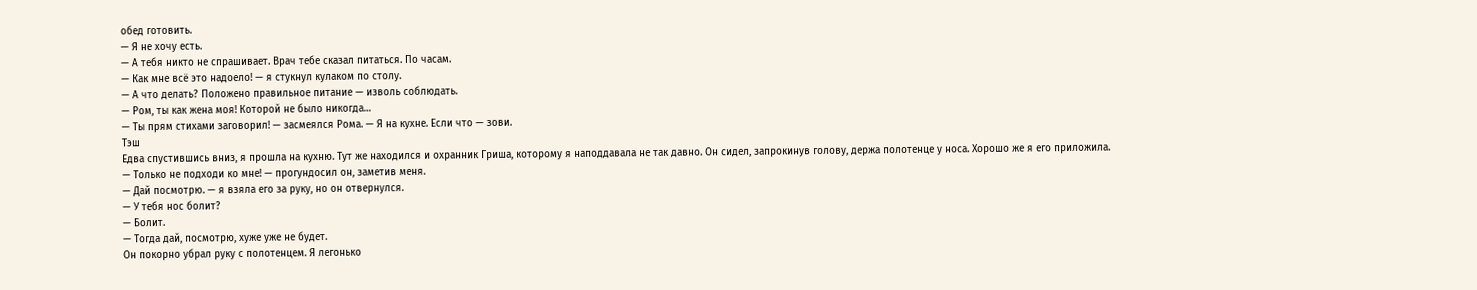обед готовить.
— Я не хочу есть.
— А тебя никто не спрашивает. Врач тебе сказал питаться. По часам.
— Как мне всё это надоело! — я стукнул кулаком по столу.
— А что делать? Положено правильное питание — изволь соблюдать.
— Ром, ты как жена моя! Которой не было никогда…
— Ты прям стихами заговорил! — засмеялся Рома. — Я на кухне. Если что — зови.
Тэш
Едва спустившись вниз, я прошла на кухню. Тут же находился и охранник Гриша, которому я наподдавала не так давно. Он сидел, запрокинув голову, держа полотенце у носа. Хорошо же я его приложила.
— Только не подходи ко мне! — прогундосил он, заметив меня.
— Дай посмотрю. — я взяла его за руку, но он отвернулся.
— У тебя нос болит?
— Болит.
— Тогда дай, посмотрю, хуже уже не будет.
Он покорно убрал руку с полотенцем. Я легонько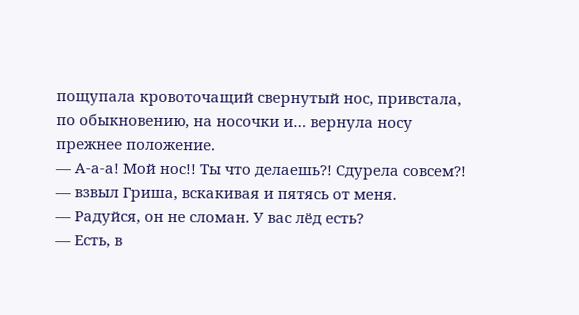пощупала кровоточащий свернутый нос, привстала, по обыкновению, на носочки и… вернула носу прежнее положение.
— А-а-а! Мой нос!! Ты что делаешь?! Сдурела совсем?! — взвыл Гриша, вскакивая и пятясь от меня.
— Радуйся, он не сломан. У вас лёд есть?
— Есть, в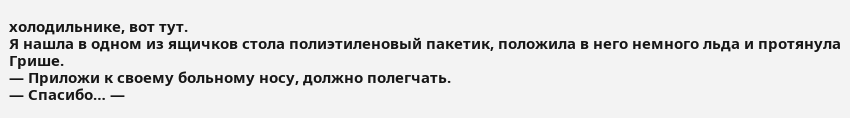холодильнике, вот тут.
Я нашла в одном из ящичков стола полиэтиленовый пакетик, положила в него немного льда и протянула Грише.
— Приложи к своему больному носу, должно полегчать.
— Спасибо… —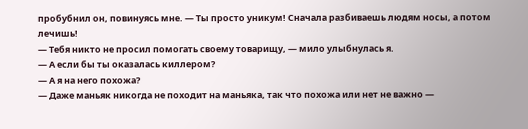пробубнил он, повинуясь мне. — Ты просто уникум! Сначала разбиваешь людям носы, а потом лечишь!
— Тебя никто не просил помогать своему товарищу, — мило улыбнулась я.
— А если бы ты оказалась киллером?
— А я на него похожа?
— Даже маньяк никогда не походит на маньяка, так что похожа или нет не важно —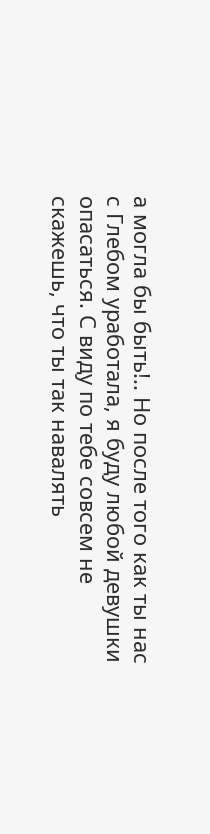а могла бы быть!.. Но после того как ты нас с Глебом уработала, я буду любой девушки опасаться. С виду по тебе совсем не скажешь, что ты так навалять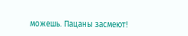можешь. Пацаны засмеют!